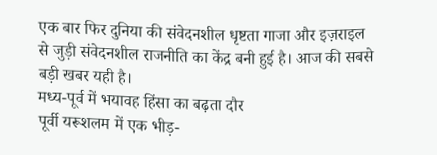एक बार फिर दुनिया की संवेदनशील धृष्टता गाजा और इज़राइल से जुड़ी संवेदनशील राजनीति का केंद्र बनी हुई है। आज की सबसे बड़ी खबर यही है।
मध्य-पूर्व में भयावह हिंसा का बढ़ता दौर
पूर्वी यरूशलम में एक भीड़-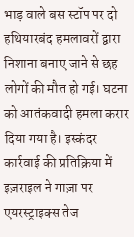भाड़ वाले बस स्टॉप पर दो हथियारबंद हमलावरों द्वारा निशाना बनाए जाने से छह लोगों की मौत हो गई। घटना को आतंकवादी हमला करार दिया गया है। इस्कंदर कार्रवाई की प्रतिक्रिया में इज़राइल ने गाज़ा पर एयरस्ट्राइक्स तेज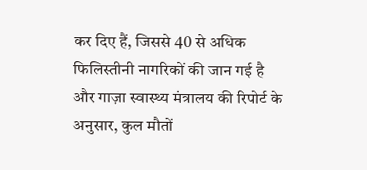कर दिए हैं, जिससे 40 से अधिक फिलिस्तीनी नागरिकों की जान गई है और गाज़ा स्वास्थ्य मंत्रालय की रिपोर्ट के अनुसार, कुल मौतों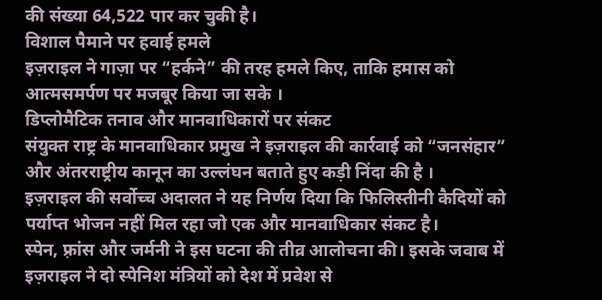की संख्या 64,522 पार कर चुकी है।
विशाल पैमाने पर हवाई हमले
इज़राइल ने गाज़ा पर “हर्कने” की तरह हमले किए, ताकि हमास को आत्मसमर्पण पर मजबूर किया जा सके ।
डिप्लोमैटिक तनाव और मानवाधिकारों पर संकट
संयुक्त राष्ट्र के मानवाधिकार प्रमुख ने इज़राइल की कार्रवाई को “जनसंहार” और अंतरराष्ट्रीय कानून का उल्लंघन बताते हुए कड़ी निंदा की है ।
इज़राइल की सर्वोच्च अदालत ने यह निर्णय दिया कि फिलिस्तीनी कैदियों को पर्याप्त भोजन नहीं मिल रहा जो एक और मानवाधिकार संकट है।
स्पेन, फ़्रांस और जर्मनी ने इस घटना की तीव्र आलोचना की। इसके जवाब में इज़राइल ने दो स्पेनिश मंत्रियों को देश में प्रवेश से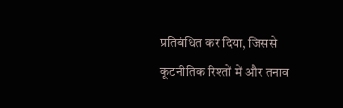प्रतिबंधित कर दिया, जिससे कूटनीतिक रिश्तों में और तनाव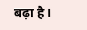बढ़ा है।